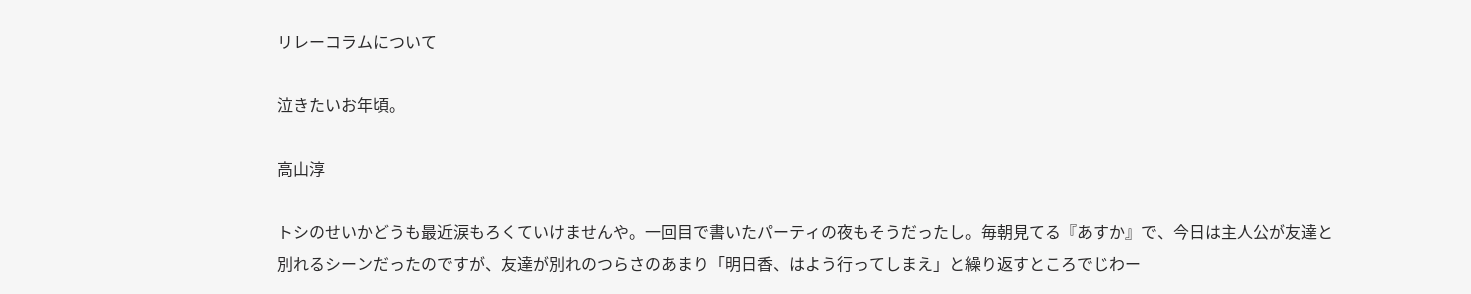リレーコラムについて

泣きたいお年頃。

高山淳

トシのせいかどうも最近涙もろくていけませんや。一回目で書いたパーティの夜もそうだったし。毎朝見てる『あすか』で、今日は主人公が友達と別れるシーンだったのですが、友達が別れのつらさのあまり「明日香、はよう行ってしまえ」と繰り返すところでじわー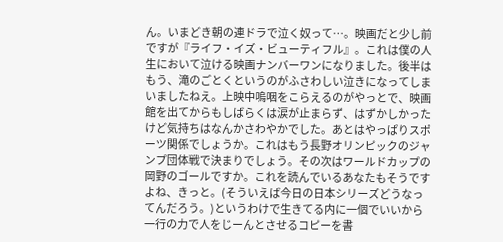ん。いまどき朝の連ドラで泣く奴って…。映画だと少し前ですが『ライフ・イズ・ビューティフル』。これは僕の人生において泣ける映画ナンバーワンになりました。後半はもう、滝のごとくというのがふさわしい泣きになってしまいましたねえ。上映中嗚咽をこらえるのがやっとで、映画館を出てからもしばらくは涙が止まらず、はずかしかったけど気持ちはなんかさわやかでした。あとはやっぱりスポーツ関係でしょうか。これはもう長野オリンピックのジャンプ団体戦で決まりでしょう。その次はワールドカップの岡野のゴールですか。これを読んでいるあなたもそうですよね、きっと。(そういえば今日の日本シリーズどうなってんだろう。)というわけで生きてる内に一個でいいから一行の力で人をじーんとさせるコピーを書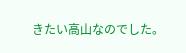きたい高山なのでした。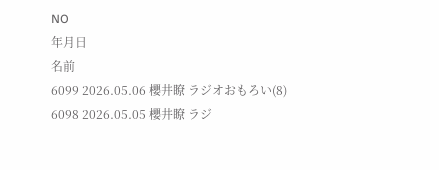NO
年月日
名前
6099 2026.05.06 櫻井瞭 ラジオおもろい(8)
6098 2026.05.05 櫻井瞭 ラジ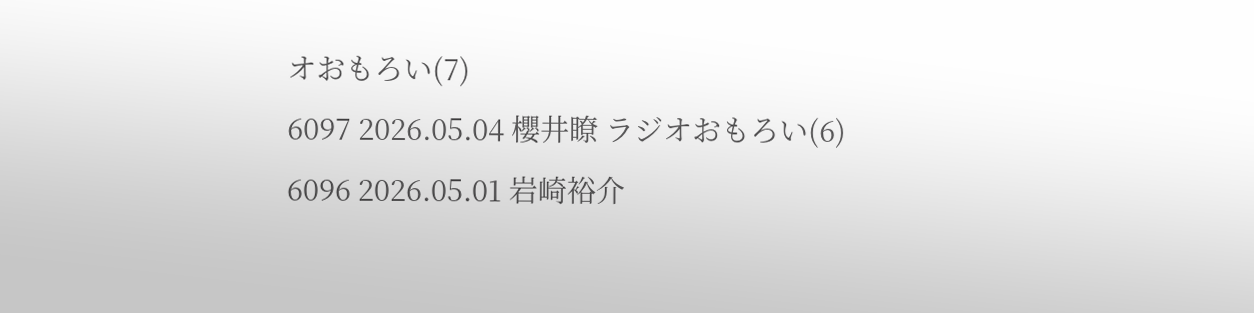オおもろい(7)
6097 2026.05.04 櫻井瞭 ラジオおもろい(6)
6096 2026.05.01 岩崎裕介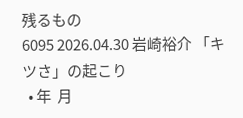残るもの
6095 2026.04.30 岩崎裕介 「キツさ」の起こり
  • 年  月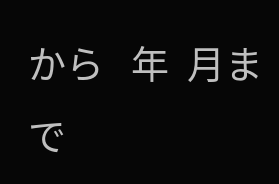から   年  月まで